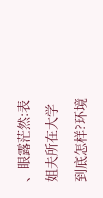、眼露茫然:表姐夫所在大学到底怎样?环境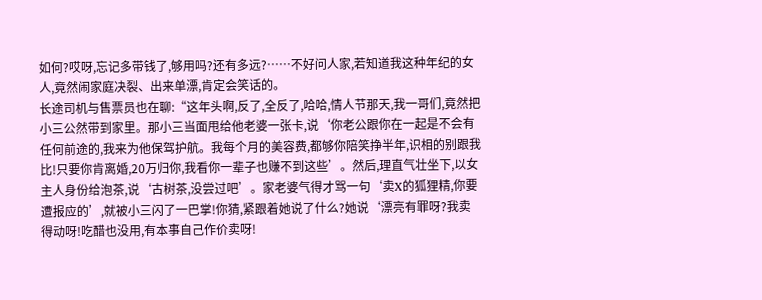如何?哎呀,忘记多带钱了,够用吗?还有多远?……不好问人家,若知道我这种年纪的女人,竟然闹家庭决裂、出来单漂,肯定会笑话的。
长途司机与售票员也在聊:“这年头啊,反了,全反了,哈哈,情人节那天,我一哥们,竟然把小三公然带到家里。那小三当面甩给他老婆一张卡,说‘你老公跟你在一起是不会有任何前途的,我来为他保驾护航。我每个月的美容费,都够你陪笑挣半年,识相的别跟我比!只要你肯离婚,20万归你,我看你一辈子也赚不到这些’。然后,理直气壮坐下,以女主人身份给泡茶,说‘古树茶,没尝过吧’。家老婆气得才骂一句‘卖X的狐狸精,你要遭报应的’,就被小三闪了一巴掌!你猜,紧跟着她说了什么?她说‘漂亮有罪呀?我卖得动呀!吃醋也没用,有本事自己作价卖呀!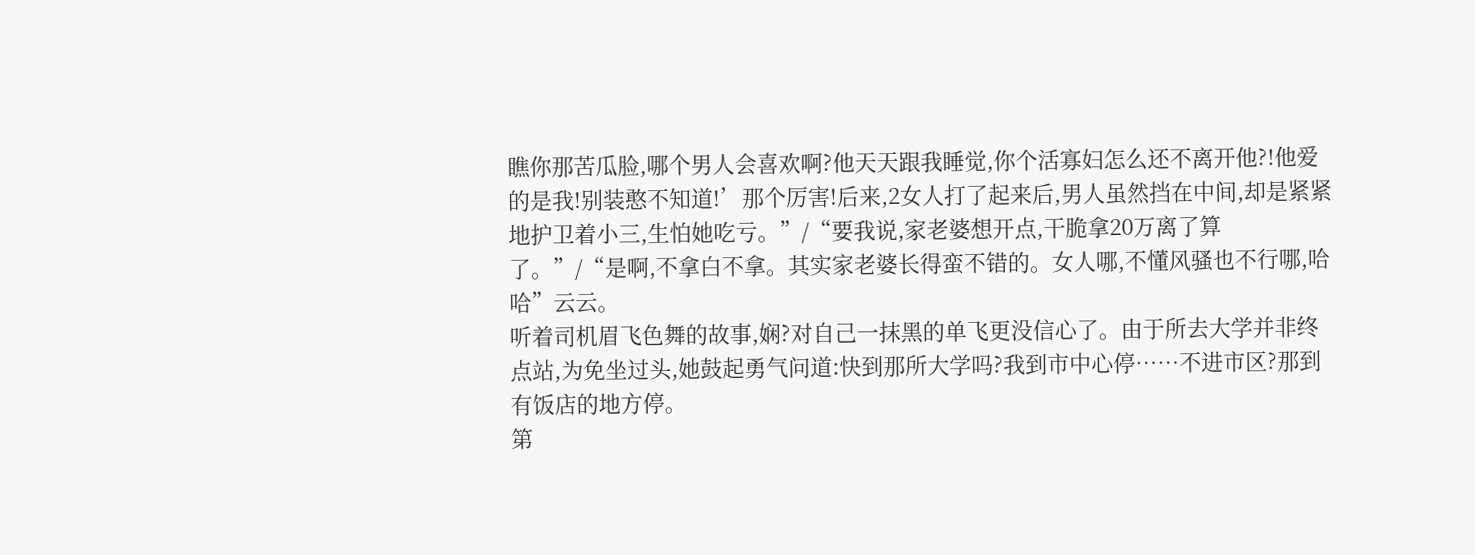瞧你那苦瓜脸,哪个男人会喜欢啊?他天天跟我睡觉,你个活寡妇怎么还不离开他?!他爱的是我!别装憨不知道!’那个厉害!后来,2女人打了起来后,男人虽然挡在中间,却是紧紧地护卫着小三,生怕她吃亏。”/“要我说,家老婆想开点,干脆拿20万离了算了。”/“是啊,不拿白不拿。其实家老婆长得蛮不错的。女人哪,不懂风骚也不行哪,哈哈”云云。
听着司机眉飞色舞的故事,娴?对自己一抹黑的单飞更没信心了。由于所去大学并非终点站,为免坐过头,她鼓起勇气问道:快到那所大学吗?我到市中心停……不进市区?那到有饭店的地方停。
第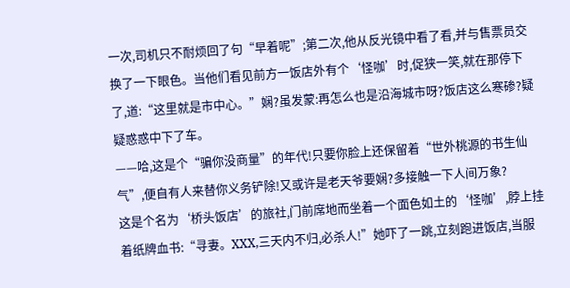一次,司机只不耐烦回了句“早着呢”;第二次,他从反光镜中看了看,并与售票员交换了一下眼色。当他们看见前方一饭店外有个‘怪咖’时,促狭一笑,就在那停下了,道:“这里就是市中心。”娴?虽发蒙:再怎么也是沿海城市呀?饭店这么寒碜?疑疑惑惑中下了车。
——哈,这是个“骗你没商量”的年代!只要你脸上还保留着“世外桃源的书生仙气”,便自有人来替你义务铲除!又或许是老天爷要娴?多接触一下人间万象?
这是个名为‘桥头饭店’的旅社,门前席地而坐着一个面色如土的‘怪咖’,脖上挂着纸牌血书:“寻妻。XXX,三天内不归,必杀人!”她吓了一跳,立刻跑进饭店,当服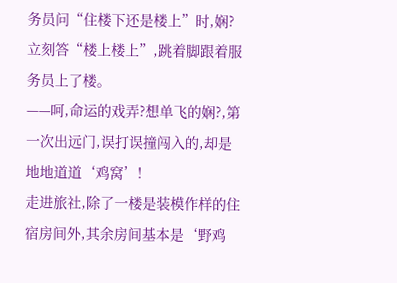务员问“住楼下还是楼上”时,娴?立刻答“楼上楼上”,跳着脚跟着服务员上了楼。
——呵,命运的戏弄?想单飞的娴?,第一次出远门,误打误撞闯入的,却是地地道道‘鸡窝’!
走进旅社,除了一楼是装模作样的住宿房间外,其余房间基本是‘野鸡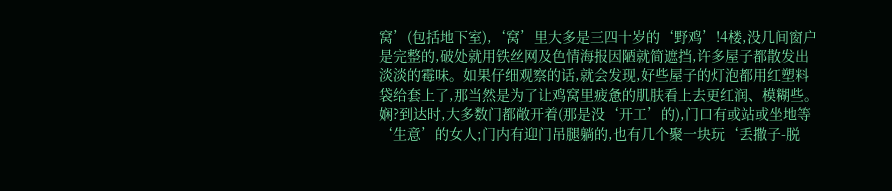窝’(包括地下室),‘窝’里大多是三四十岁的‘野鸡’!4楼,没几间窗户是完整的,破处就用铁丝网及色情海报因陋就简遮挡,许多屋子都散发出淡淡的霉味。如果仔细观察的话,就会发现,好些屋子的灯泡都用红塑料袋给套上了,那当然是为了让鸡窝里疲惫的肌肤看上去更红润、模糊些。娴?到达时,大多数门都敞开着(那是没‘开工’的),门口有或站或坐地等‘生意’的女人;门内有迎门吊腿躺的,也有几个聚一块玩‘丢撒子-脱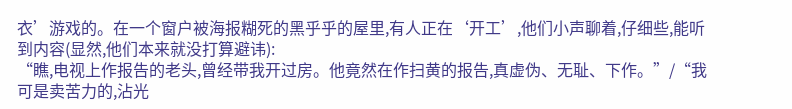衣’游戏的。在一个窗户被海报糊死的黑乎乎的屋里,有人正在‘开工’,他们小声聊着,仔细些,能听到内容(显然,他们本来就没打算避讳):
“瞧,电视上作报告的老头,曾经带我开过房。他竟然在作扫黄的报告,真虚伪、无耻、下作。”/“我可是卖苦力的,沾光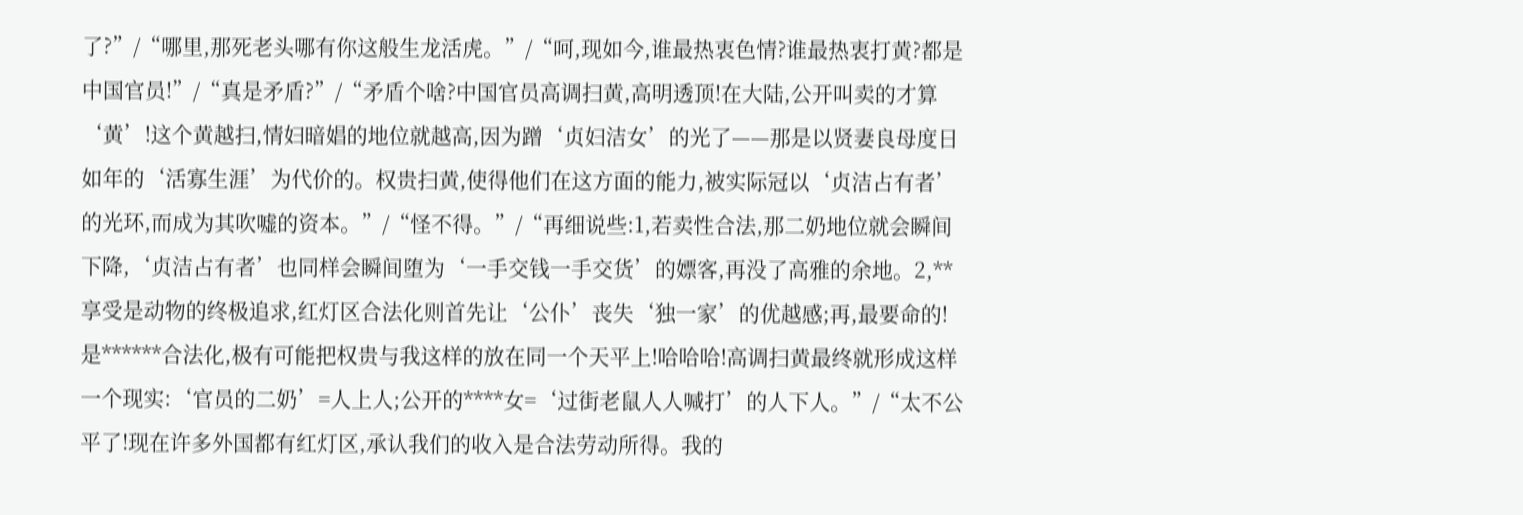了?”/“哪里,那死老头哪有你这般生龙活虎。”/“呵,现如今,谁最热衷色情?谁最热衷打黄?都是中国官员!”/“真是矛盾?”/“矛盾个啥?中国官员高调扫黄,高明透顶!在大陆,公开叫卖的才算‘黄’!这个黄越扫,情妇暗娼的地位就越高,因为蹭‘贞妇洁女’的光了——那是以贤妻良母度日如年的‘活寡生涯’为代价的。权贵扫黄,使得他们在这方面的能力,被实际冠以‘贞洁占有者’的光环,而成为其吹嘘的资本。”/“怪不得。”/“再细说些:1,若卖性合法,那二奶地位就会瞬间下降,‘贞洁占有者’也同样会瞬间堕为‘一手交钱一手交货’的嫖客,再没了高雅的余地。2,**享受是动物的终极追求,红灯区合法化则首先让‘公仆’丧失‘独一家’的优越感;再,最要命的!是******合法化,极有可能把权贵与我这样的放在同一个天平上!哈哈哈!高调扫黄最终就形成这样一个现实:‘官员的二奶’=人上人;公开的****女=‘过街老鼠人人喊打’的人下人。”/“太不公平了!现在许多外国都有红灯区,承认我们的收入是合法劳动所得。我的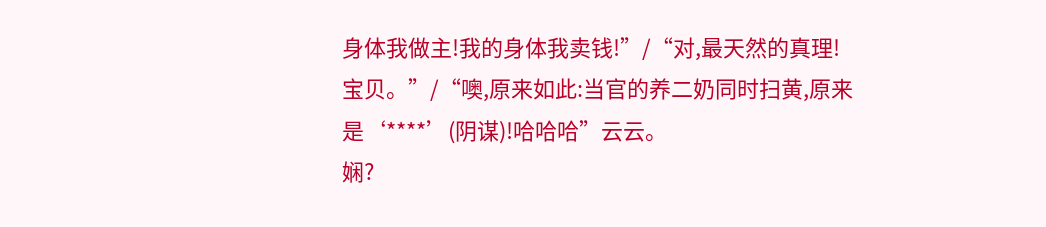身体我做主!我的身体我卖钱!”/“对,最天然的真理!宝贝。”/“噢,原来如此:当官的养二奶同时扫黄,原来是‘****’(阴谋)!哈哈哈”云云。
娴?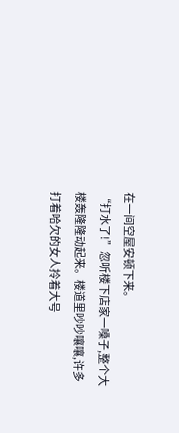在一间空屋安顿下来。
“打水了!”忽听楼下店家一嗓子,整个大楼轰隆隆动起来。楼道里吵吵嚷嚷,许多打着哈欠的女人拎着大号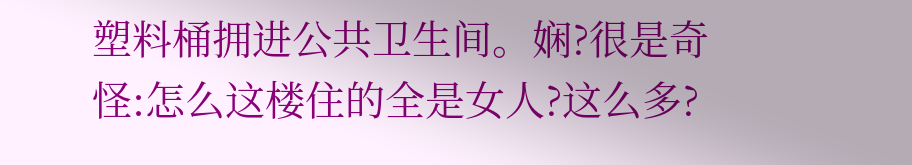塑料桶拥进公共卫生间。娴?很是奇怪:怎么这楼住的全是女人?这么多?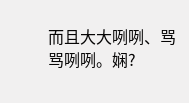而且大大咧咧、骂骂咧咧。娴?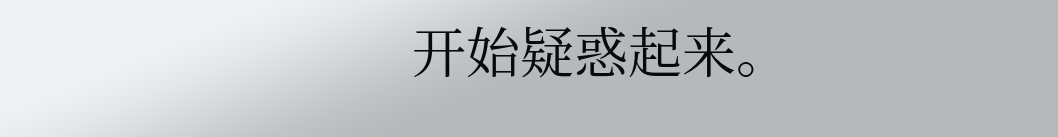开始疑惑起来。